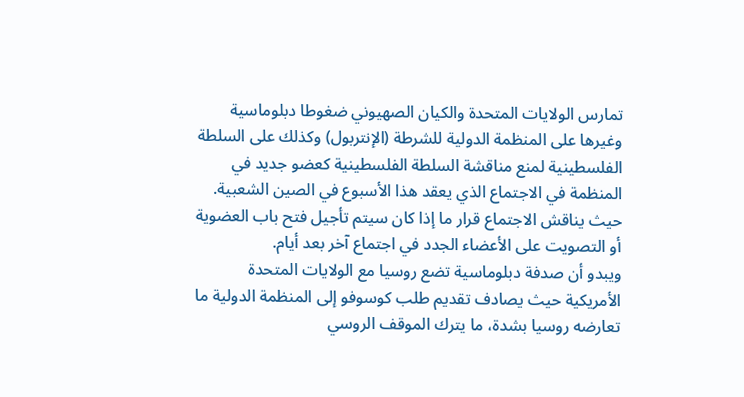تمارس الولايات المتحدة والكيان الصهيوني ضغوطا دبلوماسية وغيرها على المنظمة الدولية للشرطة (الإنتربول) وكذلك على السلطة الفلسطينية لمنع مناقشة السلطة الفلسطينية كعضو جديد في المنظمة في الاجتماع الذي يعقد هذا الأسبوع في الصين الشعبية. حيث يناقش الاجتماع قرار ما إذا كان سيتم تأجيل فتح باب العضوية أو التصويت على الأعضاء الجدد في اجتماع آخر بعد أيام.
ويبدو أن صدفة دبلوماسية تضع روسيا مع الولايات المتحدة الأمريكية حيث يصادف تقديم طلب كوسوفو إلى المنظمة الدولية ما تعارضه روسيا بشدة، ما يترك الموقف الروسي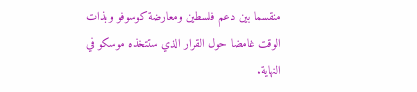منقسما بين دعم فلسطين ومعارضة كوسوفو وبذات الوقت غامضا حول القرار الذي ستتخذه موسكو في النهاية.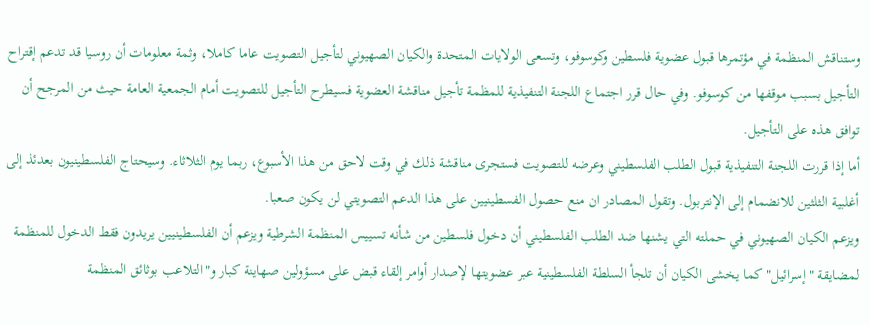وستناقش المنظمة في مؤتمرها قبول عضوية فلسطين وكوسوفو، وتسعى الولايات المتحدة والكيان الصهيوني لتأجيل التصويت عاما كاملا، وثمة معلومات أن روسيا قد تدعم إقتراح التأجيل بسبب موقفها من كوسوفو. وفي حال قرر اجتماع اللجنة التنفيذية للمظمة تأجيل مناقشة العضوية فسيطرح التأجيل للتصويت أمام الجمعية العامة حيث من المرجح أن توافق هذه على التأجيل.
أما إذا قررت اللجنة التنفيذية قبول الطلب الفلسطيني وعرضه للتصويت فستجرى مناقشة ذلك في وقت لاحق من هذا الأسبوع، ربما يوم الثلاثاء. وسيحتاج الفلسطينيون بعدئذ إلى أغلبية الثلثين للانضمام إلى الإنتربول. وتقول المصادر ان منع حصول الفسطينيين على هذا الدعم التصويتي لن يكون صعبا.
ويزعم الكيان الصهيوني في حملته التي يشنها ضد الطلب الفلسطيني أن دخول فلسطين من شأنه تسييس المنظمة الشرطية ويزعم أن الفلسطينيين يريدون فقط الدخول للمنظمة لمضايقة "إسرائيل" كما يخشى الكيان أن تلجأ السلطة الفلسطينية عبر عضويتها لإصدار أوامر إلقاء قبض على مسؤولين صهاينة كبار و"التلاعب بوثائق المنظمة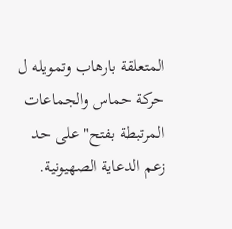المتعلقة بارهاب وتمويله ل حركة حماس والجماعات المرتبطة بفتح" على حد زعم الدعاية الصهيونية.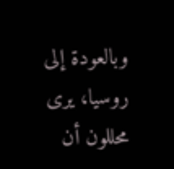وبالعودة إلى روسيا، يرى محللون أن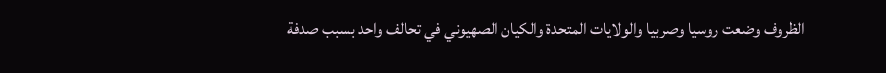الظروف وضعت روسيا وصربيا والولايات المتحدة والكيان الصهيوني في تحالف واحد بسبب صدفة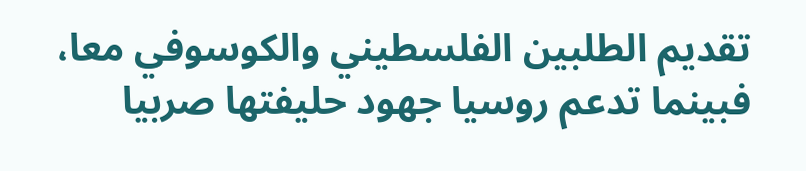تقديم الطلبين الفلسطيني والكوسوفي معا، فبينما تدعم روسيا جهود حليفتها صربيا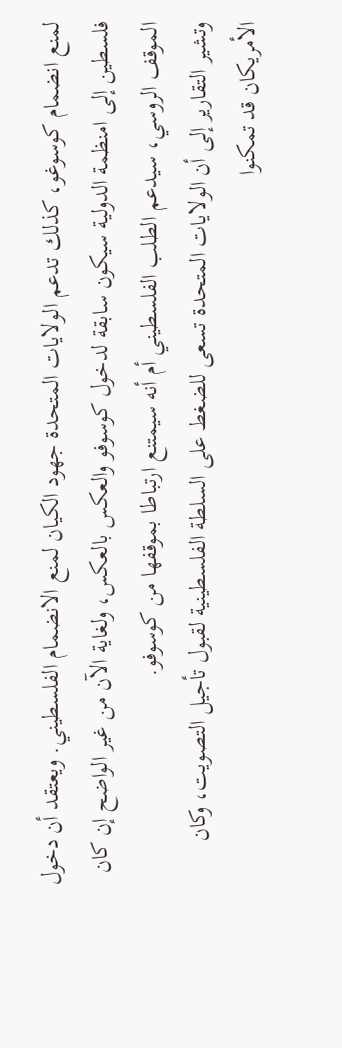لمنع انضمام كوسوغو، كذلك تدعم الولايات المتحدة جهود الكيان لمنع الانضمام الفلسطيني. ويعتقد أن دخول فلسطين إلى امنظمة الدولية سيكون سابقة لدخول كوسوفو والعكس بالعكس، ولغاية الآن من غير الواضح إن كان الموقف الروسي، سيدعم الطلب الفلسطيني أم أنه سيمتنع ارتباطا بموقفها من كوسوفو.
وتشير التقارير إلى أن الولايات المتحدة تسعى للضغط على السلطة الفلسطينية لقبول تأجيل التصويت، وكان الأمريكان قد تمكنوا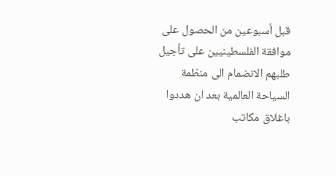قبل أسبوعين من الحصول على موافقة الفلسطينيين على تأجيل طلبهم الانضمام الى منظمة السياحة العالمية بعد ان هددوا باغلاق مكاتب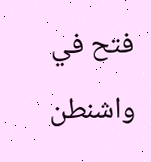فتح في واشنطن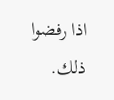اذا رفضوا ذلك.